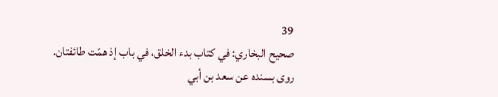39
صحيح البخاري: في كتاب بدء الخلق، في باب إذ همّت طائفتان.
روى بسنده عن سعد بن أبي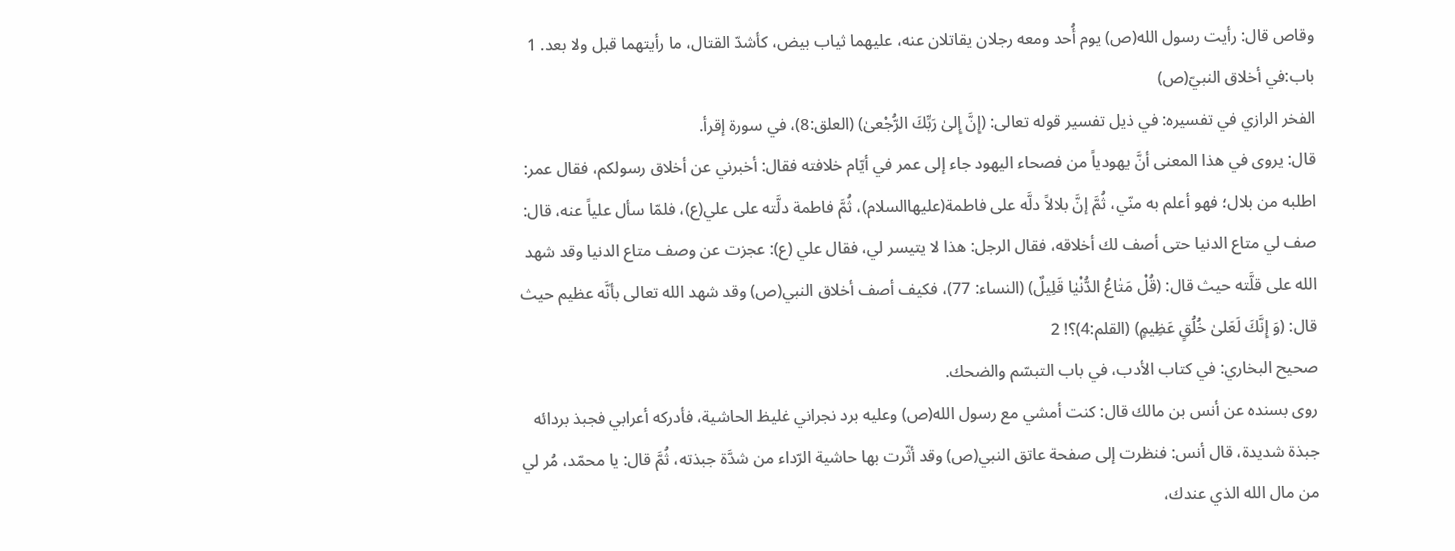وقاص قال: رأيت رسول الله(ص) يوم أُحد ومعه رجلان يقاتلان عنه، عليهما ثياب بيض، كأشدّ القتال، ما رأيتهما قبل ولا بعد. 1
باب:في أخلاق النبيّ(ص)
الفخر الرازي في تفسيره: في ذيل تفسير قوله تعالى: (إِنَّ إِلىٰ رَبِّكَ الرُّجْعىٰ) (العلق:8)، في سورة إقرأ.
قال: يروى في هذا المعنى أنَّ يهودياً من فصحاء اليهود جاء إلى عمر في أيّام خلافته فقال: أخبرني عن أخلاق رسولكم، فقال عمر: اطلبه من بلال؛ فهو أعلم به منّي، ثُمَّ إنَّ بلالاً دلَّه على فاطمة(عليهاالسلام)، ثُمَّ فاطمة دلَّته على علي(ع)، فلمّا سأل علياً عنه، قال: صف لي متاع الدنيا حتى أصف لك أخلاقه، فقال الرجل: هذا لا يتيسر لي، فقال علي (ع): عجزت عن وصف متاع الدنيا وقد شهد الله على قلَّته حيث قال: (قُلْ مَتٰاعُ الدُّنْيٰا قَلِيلٌ) (النساء: 77)، فكيف أصف أخلاق النبي(ص) وقد شهد الله تعالى بأنَّه عظيم حيث قال: (وَ إِنَّكَ لَعَلىٰ خُلُقٍ عَظِيمٍ) (القلم:4)؟! 2
صحيح البخاري: في كتاب الأدب، في باب التبسّم والضحك.
روى بسنده عن أنس بن مالك قال: كنت أمشي مع رسول الله(ص) وعليه برد نجراني غليظ الحاشية، فأدركه أعرابي فجبذ بردائه جبذة شديدة، قال أنس: فنظرت إلى صفحة عاتق النبي(ص) وقد أثّرت بها حاشية الرّداء من شدَّة جبذته، ثُمَّ قال: يا محمّد، مُر لي من مال الله الذي عندك،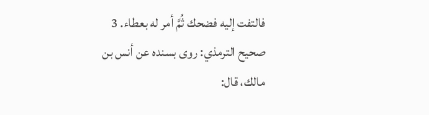فالتفت إليه فضحك ثُمَّ أمر له بعطاء. 3
صحيح الترمذي: روى بسنده عن أنس بن مالك، قال: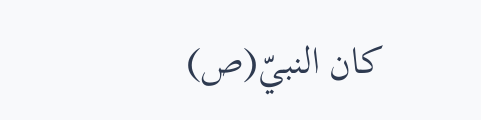كان النبيّ(ص)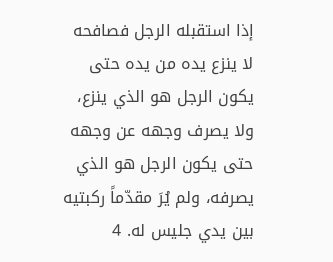إذا استقبله الرجل فصافحه لا ينزع يده من يده حتى يكون الرجل هو الذي ينزع، ولا يصرف وجهه عن وجهه حتى يكون الرجل هو الذي يصرفه، ولم يُرَ مقدّماً ركبتيه بين يدي جليس له. 4